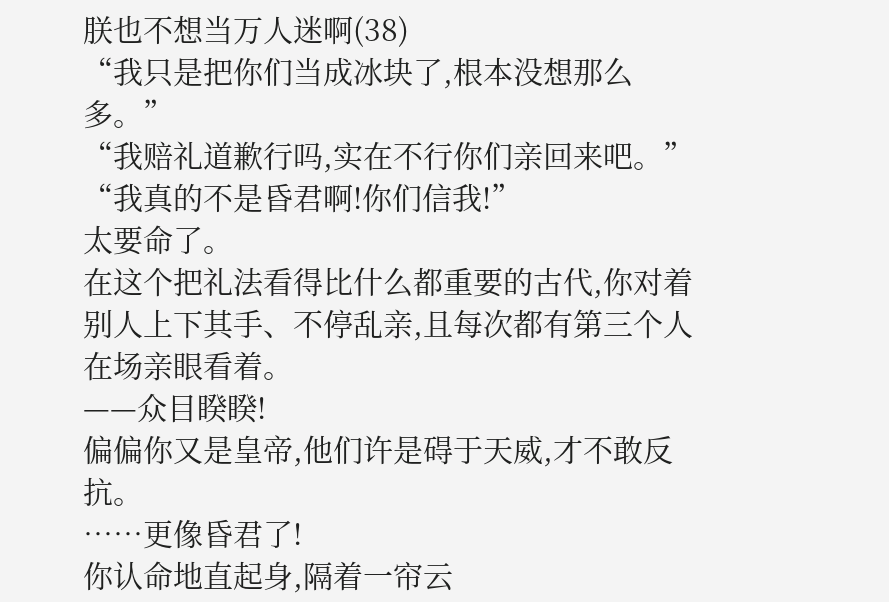朕也不想当万人迷啊(38)
“我只是把你们当成冰块了,根本没想那么多。”
“我赔礼道歉行吗,实在不行你们亲回来吧。”
“我真的不是昏君啊!你们信我!”
太要命了。
在这个把礼法看得比什么都重要的古代,你对着别人上下其手、不停乱亲,且每次都有第三个人在场亲眼看着。
——众目睽睽!
偏偏你又是皇帝,他们许是碍于天威,才不敢反抗。
……更像昏君了!
你认命地直起身,隔着一帘云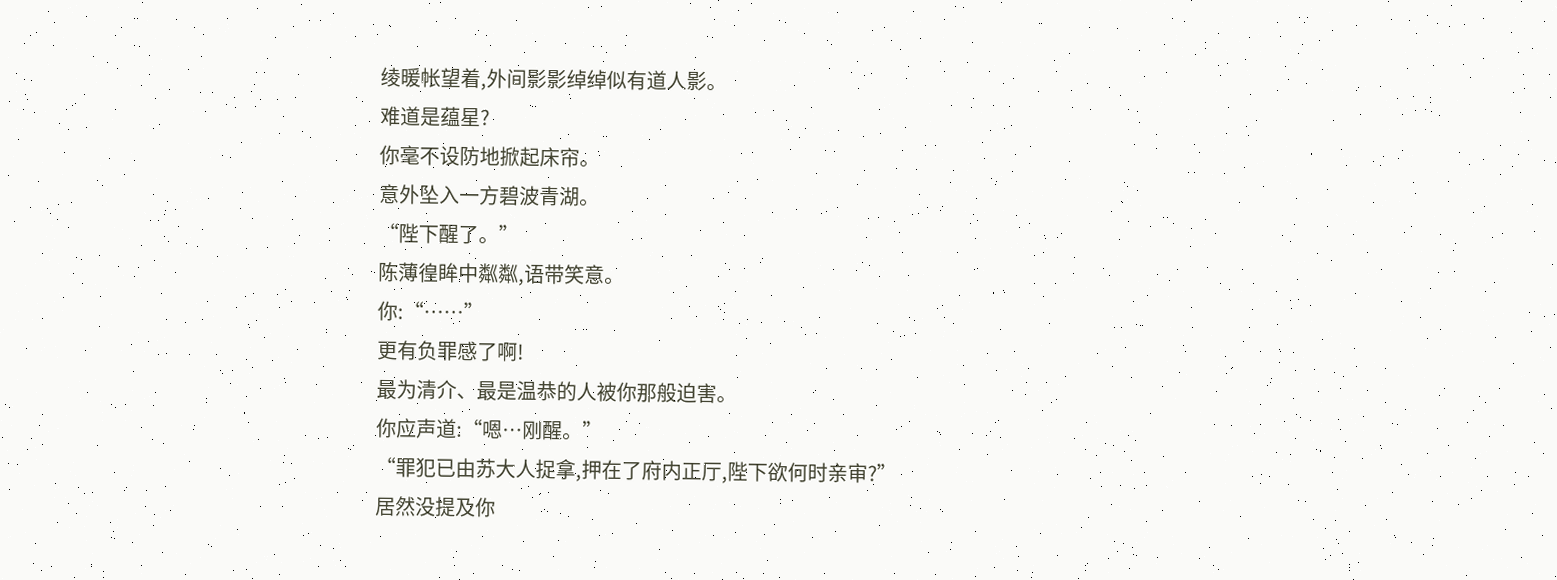绫暖帐望着,外间影影绰绰似有道人影。
难道是蕴星?
你毫不设防地掀起床帘。
意外坠入一方碧波青湖。
“陛下醒了。”
陈薄徨眸中粼粼,语带笑意。
你:“……”
更有负罪感了啊!
最为清介、最是温恭的人被你那般迫害。
你应声道:“嗯…刚醒。”
“罪犯已由苏大人捉拿,押在了府内正厅,陛下欲何时亲审?”
居然没提及你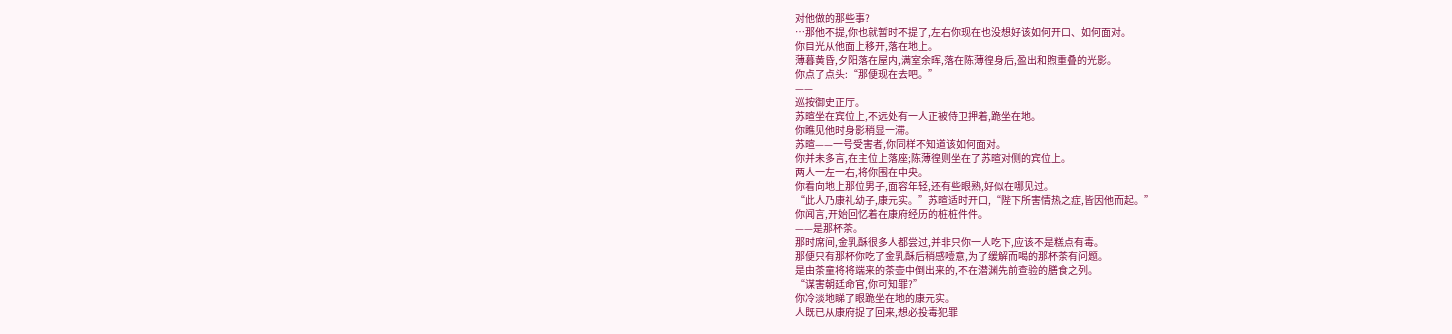对他做的那些事?
…那他不提,你也就暂时不提了,左右你现在也没想好该如何开口、如何面对。
你目光从他面上移开,落在地上。
薄暮黄昏,夕阳落在屋内,满室余晖,落在陈薄徨身后,盈出和煦重叠的光影。
你点了点头:“那便现在去吧。”
——
巡按御史正厅。
苏暄坐在宾位上,不远处有一人正被侍卫押着,跪坐在地。
你瞧见他时身影稍显一滞。
苏暄——一号受害者,你同样不知道该如何面对。
你并未多言,在主位上落座;陈薄徨则坐在了苏暄对侧的宾位上。
两人一左一右,将你围在中央。
你看向地上那位男子,面容年轻,还有些眼熟,好似在哪见过。
“此人乃康礼幼子,康元实。”苏暄适时开口,“陛下所害情热之症,皆因他而起。”
你闻言,开始回忆着在康府经历的桩桩件件。
——是那杯茶。
那时席间,金乳酥很多人都尝过,并非只你一人吃下,应该不是糕点有毒。
那便只有那杯你吃了金乳酥后稍感噎意,为了缓解而喝的那杯茶有问题。
是由茶童将将端来的茶壶中倒出来的,不在潜渊先前查验的膳食之列。
“谋害朝廷命官,你可知罪?”
你冷淡地睇了眼跪坐在地的康元实。
人既已从康府捉了回来,想必投毒犯罪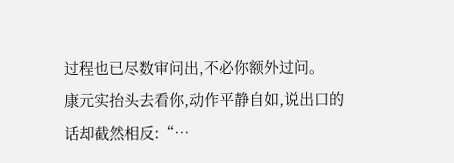过程也已尽数审问出,不必你额外过问。
康元实抬头去看你,动作平静自如,说出口的话却截然相反:“…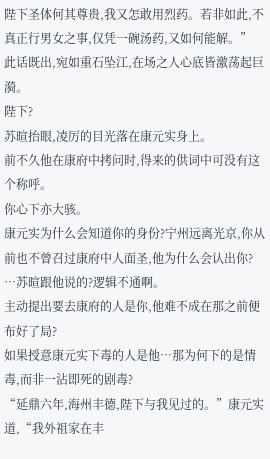陛下圣体何其尊贵,我又怎敢用烈药。若非如此,不真正行男女之事,仅凭一碗汤药,又如何能解。”
此话既出,宛如重石坠江,在场之人心底皆激荡起巨漪。
陛下?
苏暄抬眼,凌厉的目光落在康元实身上。
前不久他在康府中拷问时,得来的供词中可没有这个称呼。
你心下亦大骇。
康元实为什么会知道你的身份?宁州远离光京,你从前也不曾召过康府中人面圣,他为什么会认出你?
…苏暄跟他说的?逻辑不通啊。
主动提出要去康府的人是你,他难不成在那之前便布好了局?
如果授意康元实下毒的人是他…那为何下的是情毒,而非一沾即死的剧毒?
“延鼎六年,海州丰德,陛下与我见过的。”康元实道,“我外祖家在丰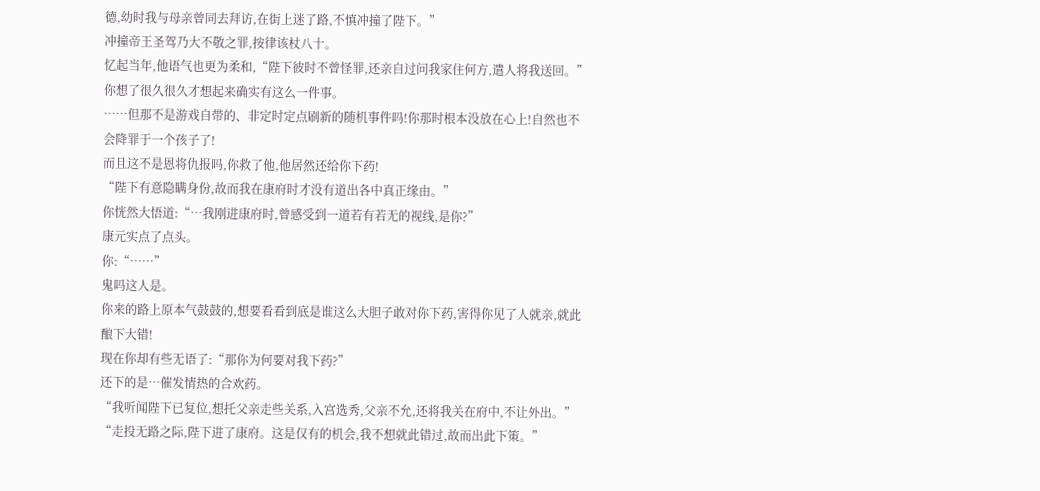德,幼时我与母亲曾同去拜访,在街上迷了路,不慎冲撞了陛下。”
冲撞帝王圣驾乃大不敬之罪,按律该杖八十。
忆起当年,他语气也更为柔和,“陛下彼时不曾怪罪,还亲自过问我家住何方,遣人将我送回。”
你想了很久很久才想起来确实有这么一件事。
……但那不是游戏自带的、非定时定点刷新的随机事件吗!你那时根本没放在心上!自然也不会降罪于一个孩子了!
而且这不是恩将仇报吗,你救了他,他居然还给你下药!
“陛下有意隐瞒身份,故而我在康府时才没有道出各中真正缘由。”
你恍然大悟道:“…我刚进康府时,曾感受到一道若有若无的视线,是你?”
康元实点了点头。
你:“……”
鬼吗这人是。
你来的路上原本气鼓鼓的,想要看看到底是谁这么大胆子敢对你下药,害得你见了人就亲,就此酿下大错!
现在你却有些无语了:“那你为何要对我下药?”
还下的是…催发情热的合欢药。
“我听闻陛下已复位,想托父亲走些关系,入宫选秀,父亲不允,还将我关在府中,不让外出。”
“走投无路之际,陛下进了康府。这是仅有的机会,我不想就此错过,故而出此下策。”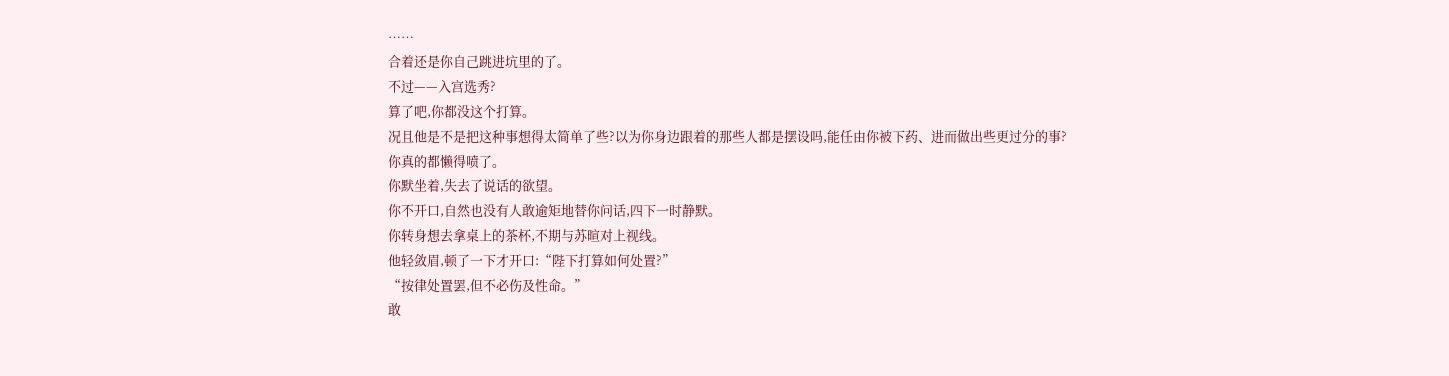……
合着还是你自己跳进坑里的了。
不过——入宫选秀?
算了吧,你都没这个打算。
况且他是不是把这种事想得太简单了些?以为你身边跟着的那些人都是摆设吗,能任由你被下药、进而做出些更过分的事?
你真的都懒得喷了。
你默坐着,失去了说话的欲望。
你不开口,自然也没有人敢逾矩地替你问话,四下一时静默。
你转身想去拿桌上的茶杯,不期与苏暄对上视线。
他轻敛眉,顿了一下才开口:“陛下打算如何处置?”
“按律处置罢,但不必伤及性命。”
敢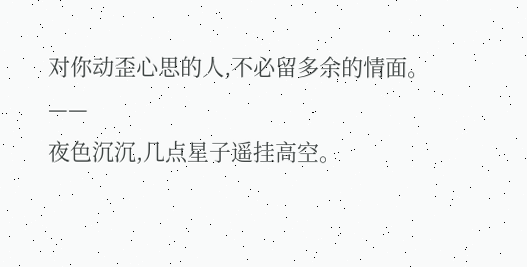对你动歪心思的人,不必留多余的情面。
——
夜色沉沉,几点星子遥挂高空。